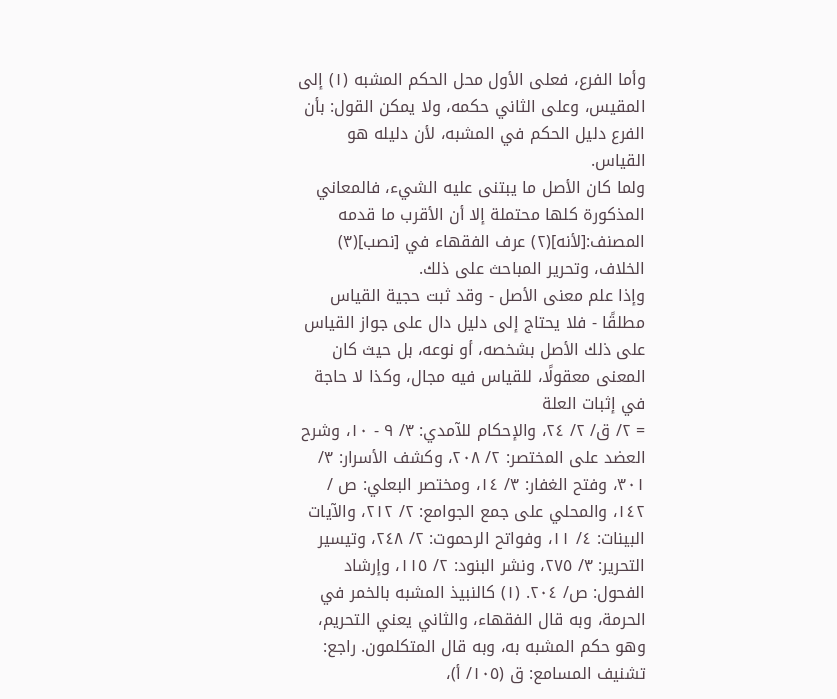وأما الفرع، فعلى الأول محل الحكم المشبه (١) إلى المقيس، وعلى الثاني حكمه، ولا يمكن القول: بأن الفرع دليل الحكم في المشبه، لأن دليله هو القياس.
ولما كان الأصل ما يبتنى عليه الشيء، فالمعاني المذكورة كلها محتملة إلا أن الأقرب ما قدمه المصنف:[لأنه](٢) عرف الفقهاء في [نصب](٣) الخلاف، وتحرير المباحث على ذلك.
وإذا علم معنى الأصل - وقد ثبت حجية القياس مطلقًا - فلا يحتاج إلى دليل دال على جواز القياس على ذلك الأصل بشخصه، أو نوعه، بل حيث كان المعنى معقولًا، للقياس فيه مجال، وكذا لا حاجة في إثبات العلة
= ٢/ ق/ ٢/ ٢٤، والإحكام للآمدي: ٣/ ٩ - ١٠، وشرح العضد على المختصر: ٢/ ٢٠٨، وكشف الأسرار: ٣/ ٣٠١، وفتح الغفار: ٣/ ١٤، ومختصر البعلي: ص / ١٤٢، والمحلي على جمع الجوامع: ٢/ ٢١٢، والآيات البينات: ٤/ ١١، وفواتح الرحموت: ٢/ ٢٤٨، وتيسير التحرير: ٣/ ٢٧٥، ونشر البنود: ٢/ ١١٥، وإرشاد الفحول: ص/ ٢٠٤. (١) كالنبيذ المشبه بالخمر في الحرمة، وبه قال الفقهاء، والثاني يعني التحريم، وهو حكم المشبه به، وبه قال المتكلمون. راجع: تشنيف المسامع: ق (١٠٥/ أ)،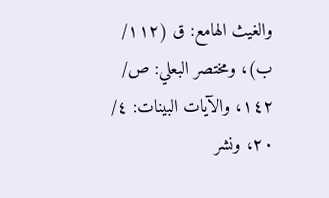والغيث الهامع: ق (١١٢/ ب)، ومختصر البعلي: ص/ ١٤٢، والآيات البينات: ٤/ ٢٠، ونشر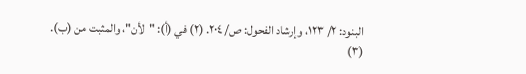البنود: ٢/ ١٢٣، وإرشاد الفحول: ص/ ٢٠٤. (٢) في (أ): "لأن"، والمثبت من (ب). (٣)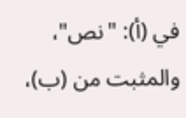في (أ): "نص"، والمثبت من (ب)،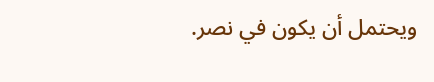ويحتمل أن يكون في نصر.